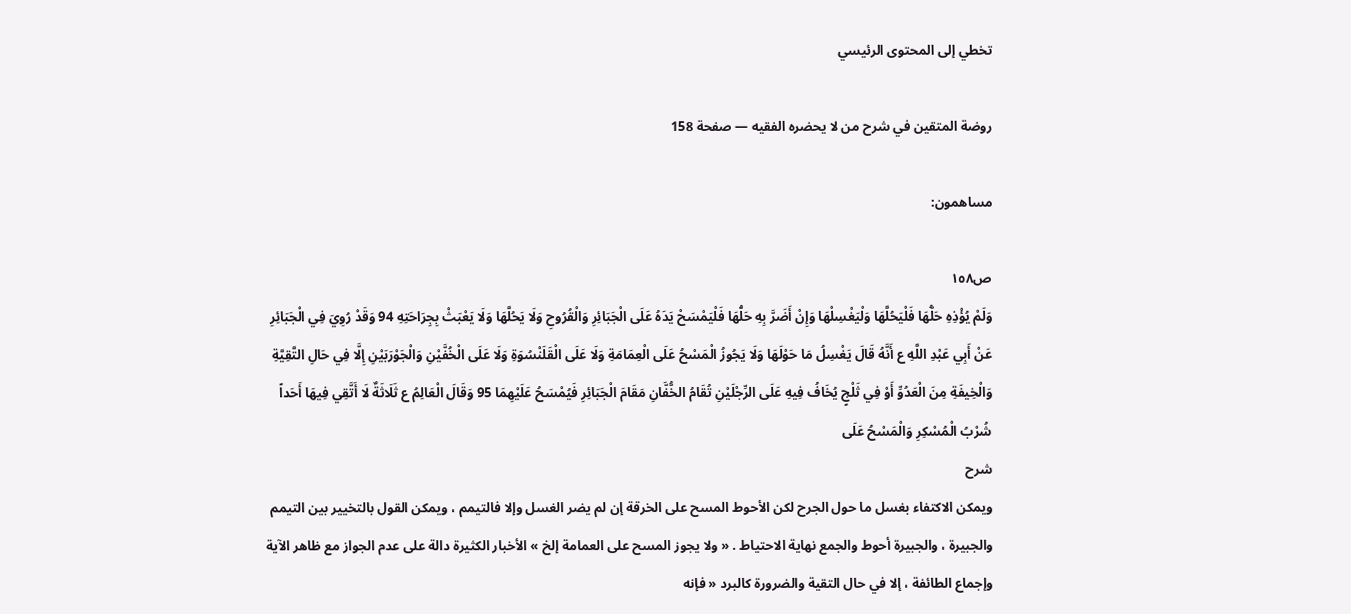تخطي إلى المحتوى الرئيسي

روضة المتقين في شرح من لا يحضره الفقيه — صفحة 158

مساهمون:

ص١٥٨
وَلَمْ يُؤْذِهِ حَلُّهَا فَلْيَحُلَّهَا وَلْيَغْسِلْهَا وَإِنْ أَضَرَّ بِهِ حَلُّهَا فَلْيَمْسَحْ يَدَهُ عَلَى الْجَبَائِرِ وَالْقُرُوحِ وَلَا يَحُلَّهَا وَلَا يَعْبَثْ بِجِرَاحَتِهِ 94 وَقَدْ رُوِيَ فِي الْجَبَائِرِ عَنْ أَبِي عَبْدِ اللَّهِ ع أَنَّهُ قَالَ يَغْسِلُ مَا حَوْلَهَا وَلَا يَجُوزُ الْمَسْحُ عَلَى الْعِمَامَةِ وَلَا عَلَى الْقَلَنْسُوَةِ وَلَا عَلَى الْخُفَّيْنِ وَالْجَوْرَبَيْنِ إِلَّا فِي حَالِ التَّقِيَّةِ وَالْخِيفَةِ مِنَ الْعَدُوِّ أَوْ فِي ثَلْجٍ يُخَافُ فِيهِ عَلَى الرِّجْلَيْنِ تُقَامُ الخُّفَّانِ مَقَامَ الْجَبَائِرِ فَيُمْسَحُ عَلَيْهِمَا 95 وَقَالَ الْعَالِمُ ع ثَلَاثَةٌ لَا أَتَّقِي فِيهَا أَحَداً شُرْبُ الْمُسْكِرِ وَالْمَسْحُ عَلَى
شرح
ويمكن الاكتفاء بغسل ما حول الجرح لكن الأحوط المسح على الخرقة إن لم يضر الغسل وإلا فالتيمم ، ويمكن القول بالتخيير بين التيمم والجبيرة ، والجبيرة أحوط والجمع نهاية الاحتياط . « ولا يجوز المسح على العمامة إلخ » الأخبار الكثيرة دالة على عدم الجواز مع ظاهر الآية وإجماع الطائفة ، إلا في حال التقية والضرورة كالبرد « فإنه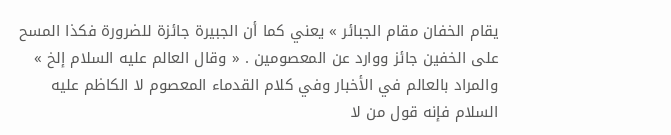يقام الخفان مقام الجبائر » يعني كما أن الجبيرة جائزة للضرورة فكذا المسح على الخفين جائز ووارد عن المعصومين . « وقال العالم عليه السلام إلخ » والمراد بالعالم في الأخبار وفي كلام القدماء المعصوم لا الكاظم عليه السلام فإنه قول من لا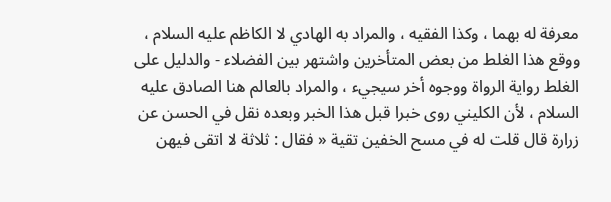معرفة له بهما ، وكذا الفقيه ، والمراد به الهادي لا الكاظم عليه السلام ، ووقع هذا الغلط من بعض المتأخرين واشتهر بين الفضلاء - والدليل على الغلط رواية الرواة ووجوه أخر سيجيء ، والمراد بالعالم هنا الصادق عليه السلام ، لأن الكليني روى خبرا قبل هذا الخبر وبعده نقل في الحسن عن زرارة قال قلت له في مسح الخفين تقية « فقال : ثلاثة لا اتقى فيهن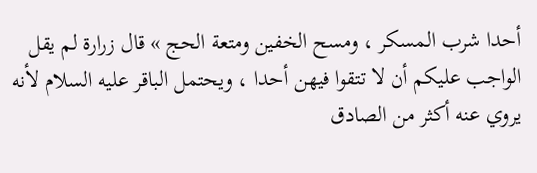أحدا شرب المسكر ، ومسح الخفين ومتعة الحج » قال زرارة لم يقل الواجب عليكم أن لا تتقوا فيهن أحدا ، ويحتمل الباقر عليه السلام لأنه يروي عنه أكثر من الصادق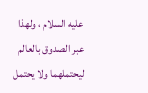عليه السلام ، ولهذا عبر الصدوق بالعالم ليحتملهما ولا يحتمل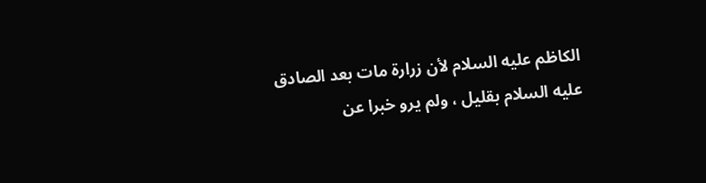الكاظم عليه السلام لأن زرارة مات بعد الصادق عليه السلام بقليل ، ولم يرو خبرا عن